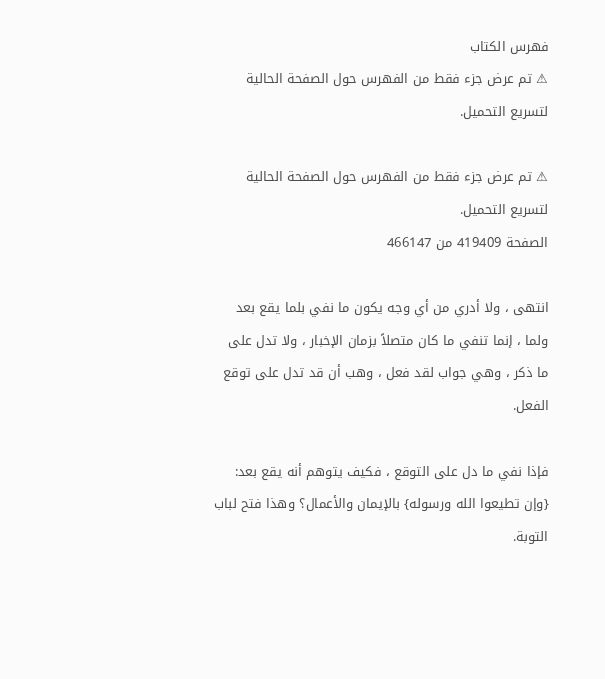فهرس الكتاب
⚠ تم عرض جزء فقط من الفهرس حول الصفحة الحالية لتسريع التحميل.

⚠ تم عرض جزء فقط من الفهرس حول الصفحة الحالية لتسريع التحميل.
الصفحة 419409 من 466147

انتهى ، ولا أدري من أي وجه يكون ما نفي بلما يقع بعد ولما ، إنما تنفي ما كان متصلاً بزمان الإخبار ، ولا تدل على ما ذكر ، وهي جواب لقد فعل ، وهب أن قد تدل على توقع الفعل.

فإذا نفي ما دل على التوقع ، فكيف يتوهم أنه يقع بعد: {وإن تطيعوا الله ورسوله} بالإيمان والأعمال؟ وهذا فتح لباب التوبة.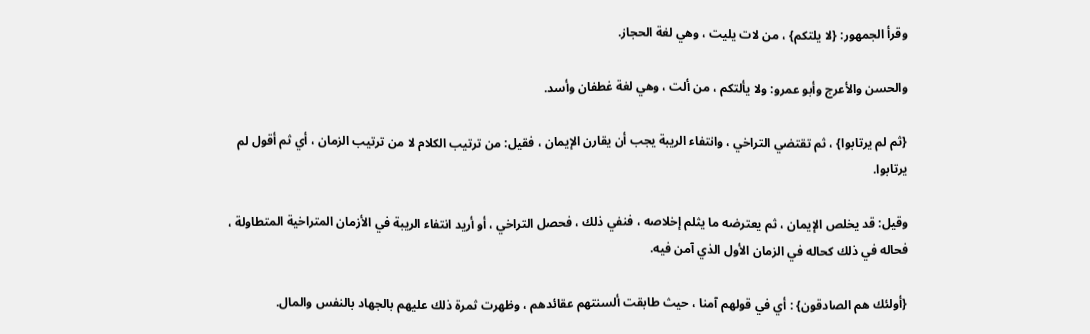وقرأ الجمهور: {لا يلتكم} ، من لات يليت ، وهي لغة الحجاز.

والحسن والأعرج وأبو عمرو: ولا يألتكم ، من ألت ، وهي لغة غطفان وأسد.

{ثم لم يرتابوا} ، ثم تقتضي التراخي ، وانتفاء الريبة يجب أن يقارن الإيمان ، فقيل: من ترتيب الكلام لا من ترتيب الزمان ، أي ثم أقول لم يرتابوا.

وقيل: قد يخلص الإيمان ، ثم يعترضه ما يثلم إخلاصه ، فنفي ذلك ، فحصل التراخي ، أو أريد انتفاء الريبة في الأزمان المتراخية المتطاولة ، فحاله في ذلك كحاله في الزمان الأول الذي آمن فيه.

{أولئك هم الصادقون} : أي في قولهم آمنا ، حيث طابقت ألسنتهم عقائدهم ، وظهرت ثمرة ذلك عليهم بالجهاد بالنفس والمال.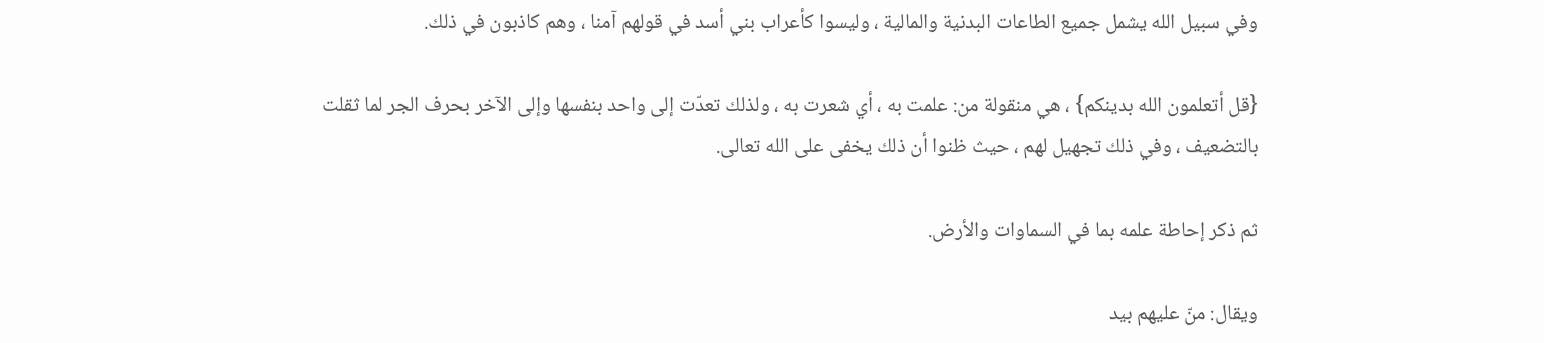وفي سبيل الله يشمل جميع الطاعات البدنية والمالية ، وليسوا كأعراب بني أسد في قولهم آمنا ، وهم كاذبون في ذلك.

{قل أتعلمون الله بدينكم} ، هي منقولة من: علمت به ، أي شعرت به ، ولذلك تعدّت إلى واحد بنفسها وإلى الآخر بحرف الجر لما ثقلت بالتضعيف ، وفي ذلك تجهيل لهم ، حيث ظنوا أن ذلك يخفى على الله تعالى.

ثم ذكر إحاطة علمه بما في السماوات والأرض.

ويقال: منّ عليهم بيد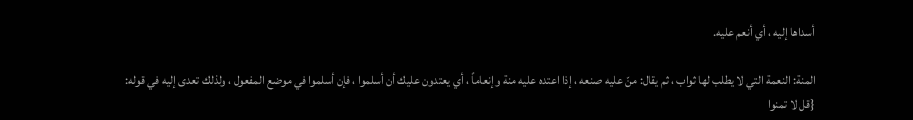أسداها إليه ، أي أنعم عليه.

المنة: النعمة التي لا يطلب لها ثواب ، ثم يقال: منّ عليه صنعه ، إذا اعتده عليه منة وإنعاماً ، أي يعتدون عليك أن أسلموا ، فإن أسلموا في موضع المفعول ، ولذلك تعدى إليه في قوله: {قل لا تمنوا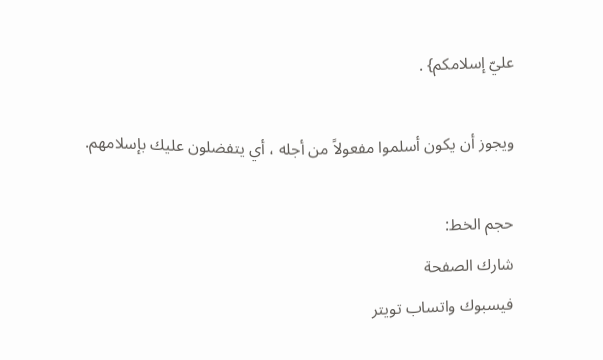عليّ إسلامكم} .

ويجوز أن يكون أسلموا مفعولاً من أجله ، أي يتفضلون عليك بإسلامهم.

حجم الخط:
شارك الصفحة
فيسبوك واتساب تويتر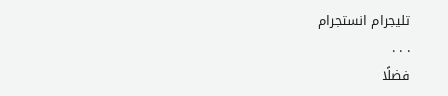تليجرام انستجرام
. . .
فضلًا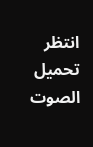انتظر تحميل الصوت